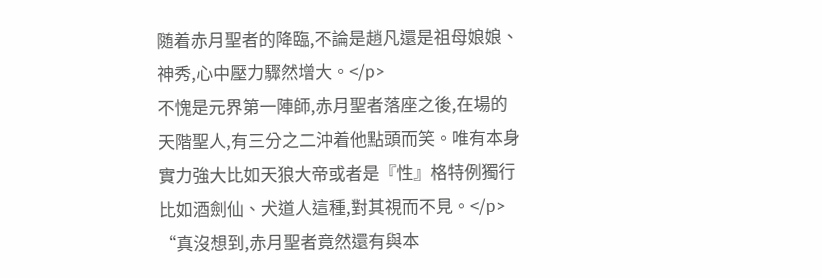随着赤月聖者的降臨,不論是趙凡還是祖母娘娘、神秀,心中壓力驟然增大。</p>
不愧是元界第一陣師,赤月聖者落座之後,在場的天階聖人,有三分之二沖着他點頭而笑。唯有本身實力強大比如天狼大帝或者是『性』格特例獨行比如酒劍仙、犬道人這種,對其視而不見。</p>
“真沒想到,赤月聖者竟然還有與本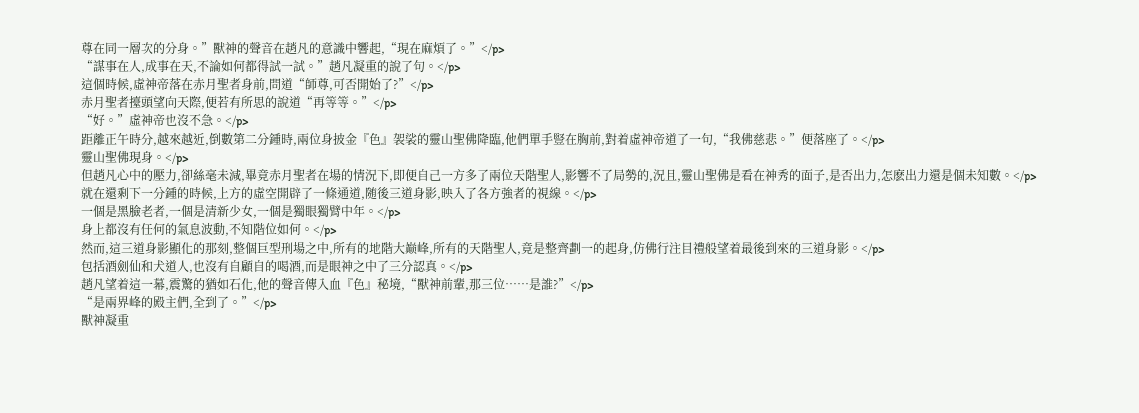尊在同一層次的分身。”獸神的聲音在趙凡的意識中響起,“現在麻煩了。”</p>
“謀事在人,成事在天,不論如何都得試一試。”趙凡凝重的說了句。</p>
這個時候,虛神帝落在赤月聖者身前,問道“師尊,可否開始了?”</p>
赤月聖者擡頭望向天際,便若有所思的說道“再等等。”</p>
“好。”虛神帝也沒不急。</p>
距離正午時分,越來越近,倒數第二分鍾時,兩位身披金『色』袈裟的靈山聖佛降臨,他們單手豎在胸前,對着虛神帝道了一句,“我佛慈悲。”便落座了。</p>
靈山聖佛現身。</p>
但趙凡心中的壓力,卻絲毫未減,畢竟赤月聖者在場的情況下,即便自己一方多了兩位天階聖人,影響不了局勢的,況且,靈山聖佛是看在神秀的面子,是否出力,怎麽出力還是個未知數。</p>
就在還剩下一分鍾的時候,上方的虛空開辟了一條通道,随後三道身影,映入了各方強者的視線。</p>
一個是黑臉老者,一個是清新少女,一個是獨眼獨臂中年。</p>
身上都沒有任何的氣息波動,不知階位如何。</p>
然而,這三道身影顯化的那刻,整個巨型刑場之中,所有的地階大巅峰,所有的天階聖人,竟是整齊劃一的起身,仿佛行注目禮般望着最後到來的三道身影。</p>
包括酒劍仙和犬道人,也沒有自顧自的喝酒,而是眼神之中了三分認真。</p>
趙凡望着這一幕,震驚的猶如石化,他的聲音傳入血『色』秘境,“獸神前輩,那三位……是誰?”</p>
“是兩界峰的殿主們,全到了。”</p>
獸神凝重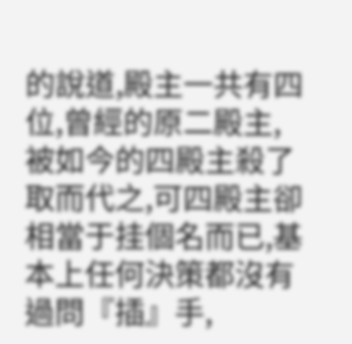的說道,殿主一共有四位,曾經的原二殿主,被如今的四殿主殺了取而代之,可四殿主卻相當于挂個名而已,基本上任何決策都沒有過問『插』手,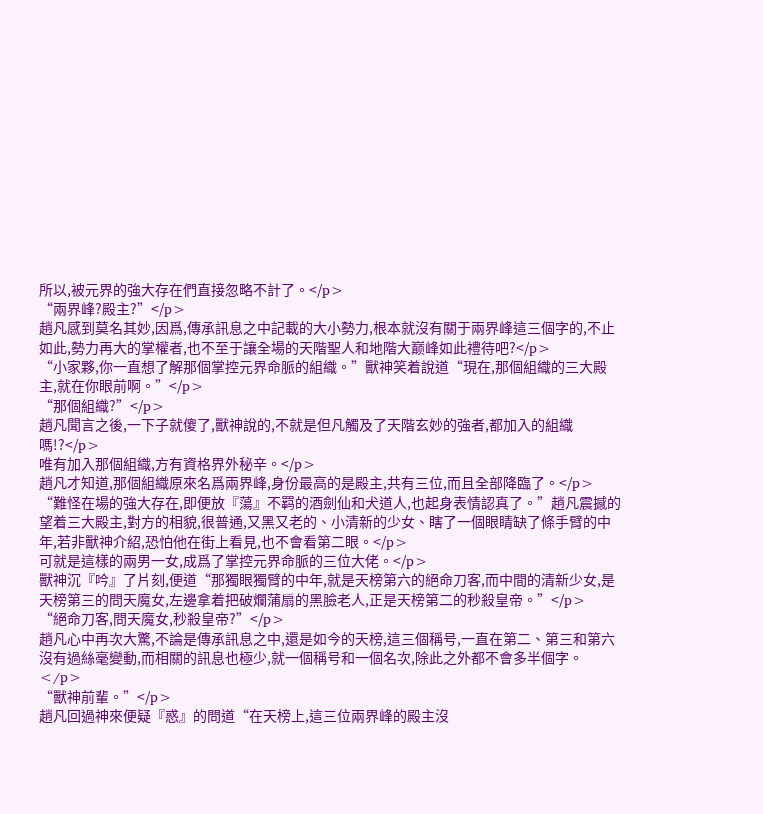所以,被元界的強大存在們直接忽略不計了。</p>
“兩界峰?殿主?”</p>
趙凡感到莫名其妙,因爲,傳承訊息之中記載的大小勢力,根本就沒有關于兩界峰這三個字的,不止如此,勢力再大的掌權者,也不至于讓全場的天階聖人和地階大巅峰如此禮待吧?</p>
“小家夥,你一直想了解那個掌控元界命脈的組織。”獸神笑着說道“現在,那個組織的三大殿主,就在你眼前啊。”</p>
“那個組織?”</p>
趙凡聞言之後,一下子就傻了,獸神說的,不就是但凡觸及了天階玄妙的強者,都加入的組織嗎!?</p>
唯有加入那個組織,方有資格界外秘辛。</p>
趙凡才知道,那個組織原來名爲兩界峰,身份最高的是殿主,共有三位,而且全部降臨了。</p>
“難怪在場的強大存在,即便放『蕩』不羁的酒劍仙和犬道人,也起身表情認真了。”趙凡震撼的望着三大殿主,對方的相貌,很普通,又黑又老的、小清新的少女、瞎了一個眼睛缺了條手臂的中年,若非獸神介紹,恐怕他在街上看見,也不會看第二眼。</p>
可就是這樣的兩男一女,成爲了掌控元界命脈的三位大佬。</p>
獸神沉『吟』了片刻,便道“那獨眼獨臂的中年,就是天榜第六的絕命刀客,而中間的清新少女,是天榜第三的問天魔女,左邊拿着把破爛蒲扇的黑臉老人,正是天榜第二的秒殺皇帝。”</p>
“絕命刀客,問天魔女,秒殺皇帝?”</p>
趙凡心中再次大驚,不論是傳承訊息之中,還是如今的天榜,這三個稱号,一直在第二、第三和第六沒有過絲毫變動,而相關的訊息也極少,就一個稱号和一個名次,除此之外都不會多半個字。</p>
“獸神前輩。”</p>
趙凡回過神來便疑『惑』的問道“在天榜上,這三位兩界峰的殿主沒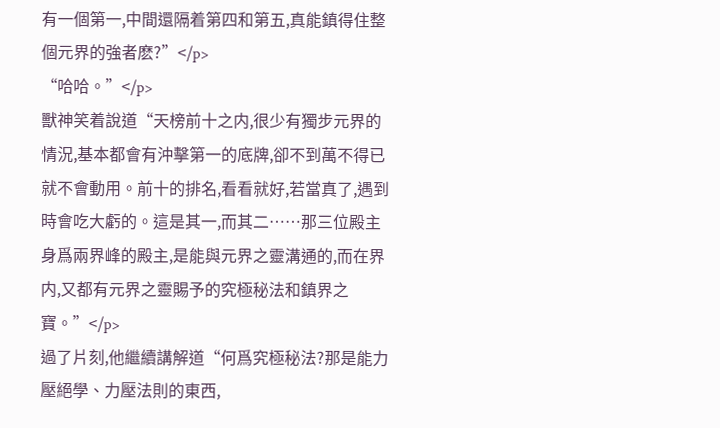有一個第一,中間還隔着第四和第五,真能鎮得住整個元界的強者麽?”</p>
“哈哈。”</p>
獸神笑着說道“天榜前十之内,很少有獨步元界的情況,基本都會有沖擊第一的底牌,卻不到萬不得已就不會動用。前十的排名,看看就好,若當真了,遇到時會吃大虧的。這是其一,而其二……那三位殿主身爲兩界峰的殿主,是能與元界之靈溝通的,而在界内,又都有元界之靈賜予的究極秘法和鎮界之寶。”</p>
過了片刻,他繼續講解道“何爲究極秘法?那是能力壓絕學、力壓法則的東西,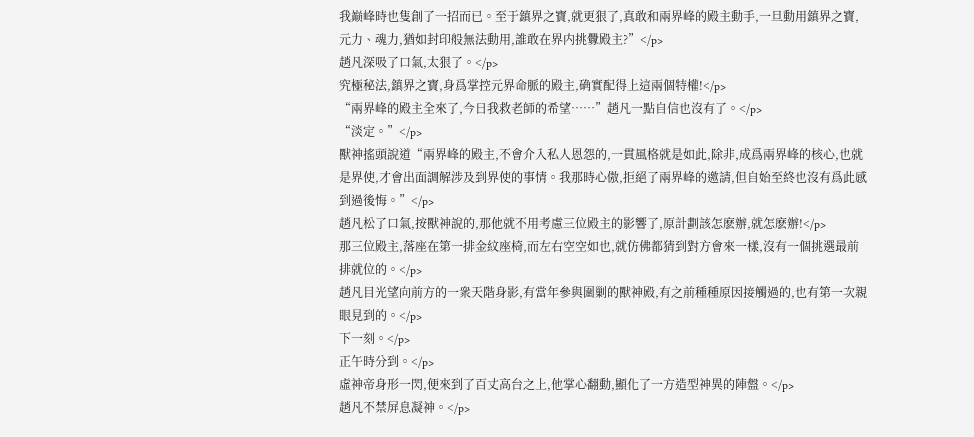我巅峰時也隻創了一招而已。至于鎮界之寶,就更狠了,真敢和兩界峰的殿主動手,一旦動用鎮界之寶,元力、魂力,猶如封印般無法動用,誰敢在界内挑釁殿主?”</p>
趙凡深吸了口氣,太狠了。</p>
究極秘法,鎮界之寶,身爲掌控元界命脈的殿主,确實配得上這兩個特權!</p>
“兩界峰的殿主全來了,今日我救老師的希望……”趙凡一點自信也沒有了。</p>
“淡定。”</p>
獸神搖頭說道“兩界峰的殿主,不會介入私人恩怨的,一貫風格就是如此,除非,成爲兩界峰的核心,也就是界使,才會出面調解涉及到界使的事情。我那時心傲,拒絕了兩界峰的邀請,但自始至終也沒有爲此感到過後悔。”</p>
趙凡松了口氣,按獸神說的,那他就不用考慮三位殿主的影響了,原計劃該怎麽辦,就怎麽辦!</p>
那三位殿主,落座在第一排金紋座椅,而左右空空如也,就仿佛都猜到對方會來一樣,沒有一個挑選最前排就位的。</p>
趙凡目光望向前方的一衆天階身影,有當年參與圍剿的獸神殿,有之前種種原因接觸過的,也有第一次親眼見到的。</p>
下一刻。</p>
正午時分到。</p>
虛神帝身形一閃,便來到了百丈高台之上,他掌心翻動,顯化了一方造型神異的陣盤。</p>
趙凡不禁屏息凝神。</p>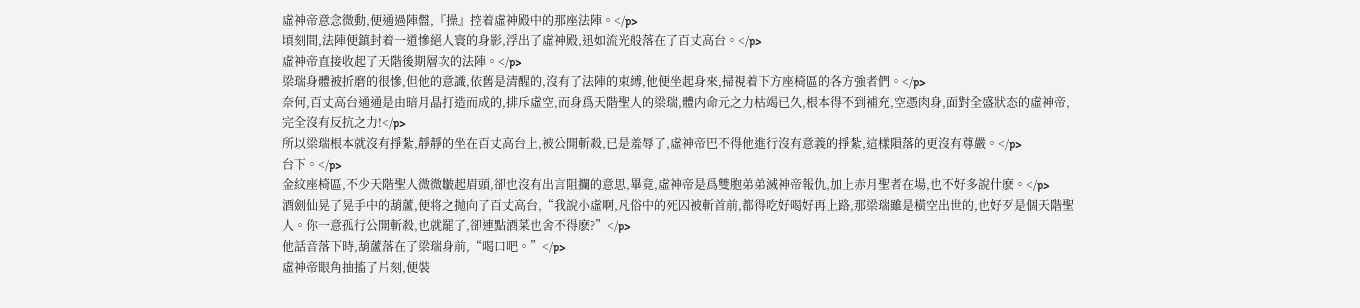虛神帝意念微動,便通過陣盤,『操』控着虛神殿中的那座法陣。</p>
頃刻間,法陣便鎮封着一道慘絕人寰的身影,浮出了虛神殿,迅如流光般落在了百丈高台。</p>
虛神帝直接收起了天階後期層次的法陣。</p>
梁瑞身體被折磨的很慘,但他的意識,依舊是清醒的,沒有了法陣的束縛,他便坐起身來,掃視着下方座椅區的各方強者們。</p>
奈何,百丈高台通通是由暗月晶打造而成的,排斥虛空,而身爲天階聖人的梁瑞,體内命元之力枯竭已久,根本得不到補充,空憑肉身,面對全盛狀态的虛神帝,完全沒有反抗之力!</p>
所以梁瑞根本就沒有掙紮,靜靜的坐在百丈高台上,被公開斬殺,已是羞辱了,虛神帝巴不得他進行沒有意義的掙紮,這樣隕落的更沒有尊嚴。</p>
台下。</p>
金紋座椅區,不少天階聖人微微皺起眉頭,卻也沒有出言阻攔的意思,畢竟,虛神帝是爲雙胞弟弟滅神帝報仇,加上赤月聖者在場,也不好多說什麽。</p>
酒劍仙晃了晃手中的葫蘆,便将之抛向了百丈高台,“我說小虛啊,凡俗中的死囚被斬首前,都得吃好喝好再上路,那梁瑞雖是橫空出世的,也好歹是個天階聖人。你一意孤行公開斬殺,也就罷了,卻連點酒菜也舍不得麽?”</p>
他話音落下時,葫蘆落在了梁瑞身前,“喝口吧。”</p>
虛神帝眼角抽搐了片刻,便裝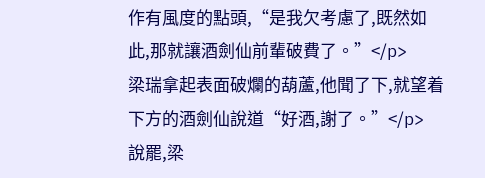作有風度的點頭,“是我欠考慮了,既然如此,那就讓酒劍仙前輩破費了。”</p>
梁瑞拿起表面破爛的葫蘆,他聞了下,就望着下方的酒劍仙說道“好酒,謝了。”</p>
說罷,梁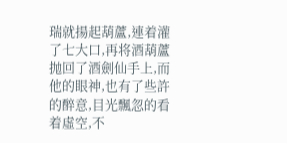瑞就揚起葫蘆,連着灌了七大口,再将酒葫蘆抛回了酒劍仙手上,而他的眼神,也有了些許的醉意,目光飄忽的看着虛空,不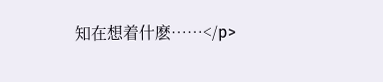知在想着什麽……</p>